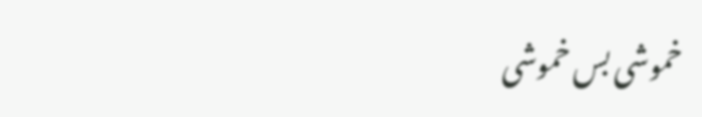خموشی بس خموشی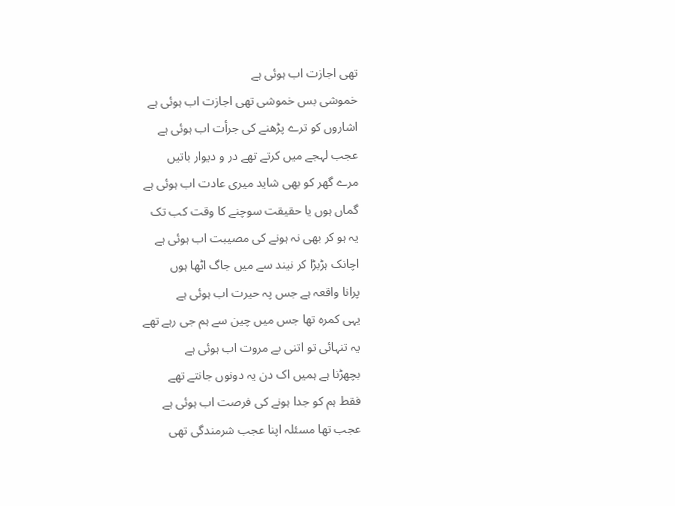تھی اجازت اب ہوئی ہے
خموشی بس خموشی تھی اجازت اب ہوئی ہے
اشاروں کو ترے پڑھنے کی جرأت اب ہوئی ہے
عجب لہجے میں کرتے تھے در و دیوار باتیں
مرے گھر کو بھی شاید میری عادت اب ہوئی ہے
گماں ہوں یا حقیقت سوچنے کا وقت کب تک
یہ ہو کر بھی نہ ہونے کی مصیبت اب ہوئی ہے
اچانک ہڑبڑا کر نیند سے میں جاگ اٹھا ہوں
پرانا واقعہ ہے جس پہ حیرت اب ہوئی ہے
یہی کمرہ تھا جس میں چین سے ہم جی رہے تھے
یہ تنہائی تو اتنی بے مروت اب ہوئی ہے
بچھڑنا ہے ہمیں اک دن یہ دونوں جانتے تھے
فقط ہم کو جدا ہونے کی فرصت اب ہوئی ہے
عجب تھا مسئلہ اپنا عجب شرمندگی تھی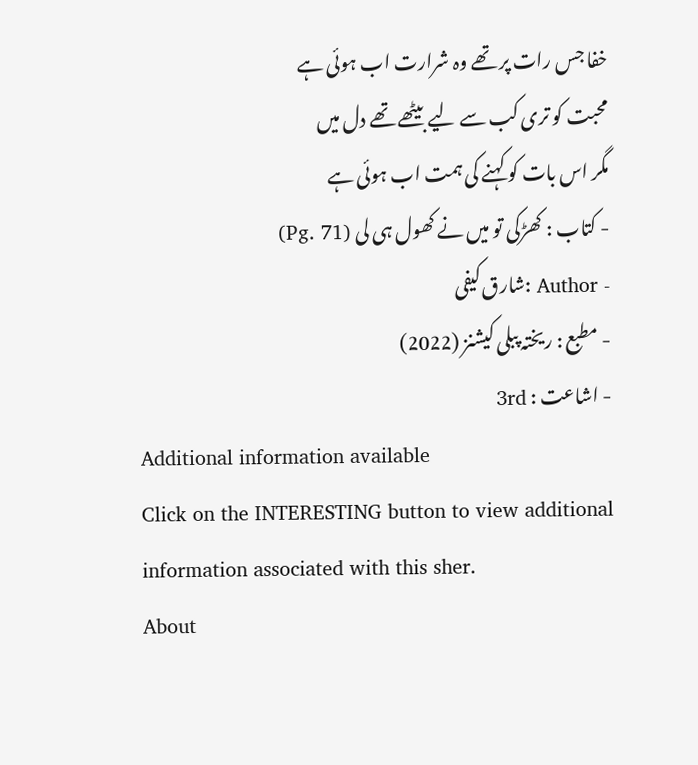خفا جس رات پر تھے وہ شرارت اب ہوئی ہے
محبت کو تری کب سے لیے بیٹھے تھے دل میں
مگر اس بات کو کہنے کی ہمت اب ہوئی ہے
- کتاب : کھڑکی تو میں نے کھول ہی لی (Pg. 71)
- Author :شارق کیفی
- مطبع : ریختہ پبلی کیشنز (2022)
- اشاعت : 3rd
Additional information available
Click on the INTERESTING button to view additional information associated with this sher.
About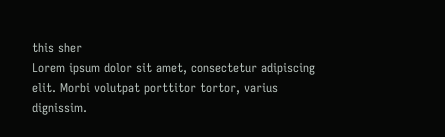this sher
Lorem ipsum dolor sit amet, consectetur adipiscing elit. Morbi volutpat porttitor tortor, varius dignissim.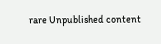rare Unpublished content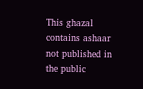This ghazal contains ashaar not published in the public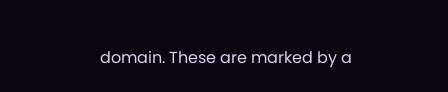domain. These are marked by a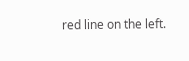red line on the left.